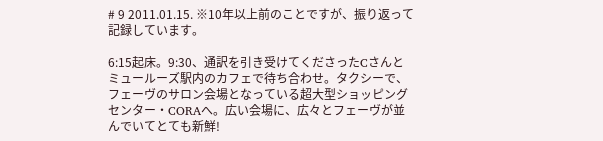# 9 2011.01.15. ※10年以上前のことですが、振り返って記録しています。

6:15起床。9:30、通訳を引き受けてくださったCさんとミュールーズ駅内のカフェで待ち合わせ。タクシーで、フェーヴのサロン会場となっている超大型ショッピングセンター・CORAへ。広い会場に、広々とフェーヴが並んでいてとても新鮮!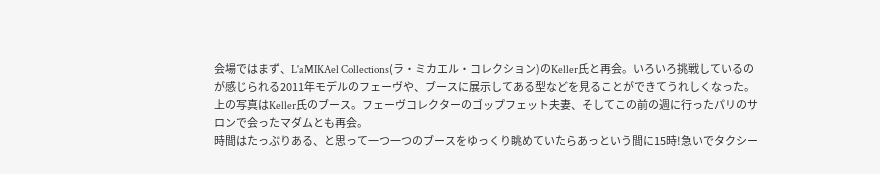会場ではまず、L'aMIKAel Collections(ラ・ミカエル・コレクション)のKeller氏と再会。いろいろ挑戦しているのが感じられる2011年モデルのフェーヴや、ブースに展示してある型などを見ることができてうれしくなった。上の写真はKeller氏のブース。フェーヴコレクターのゴップフェット夫妻、そしてこの前の週に行ったパリのサロンで会ったマダムとも再会。
時間はたっぷりある、と思って一つ一つのブースをゆっくり眺めていたらあっという間に15時!急いでタクシー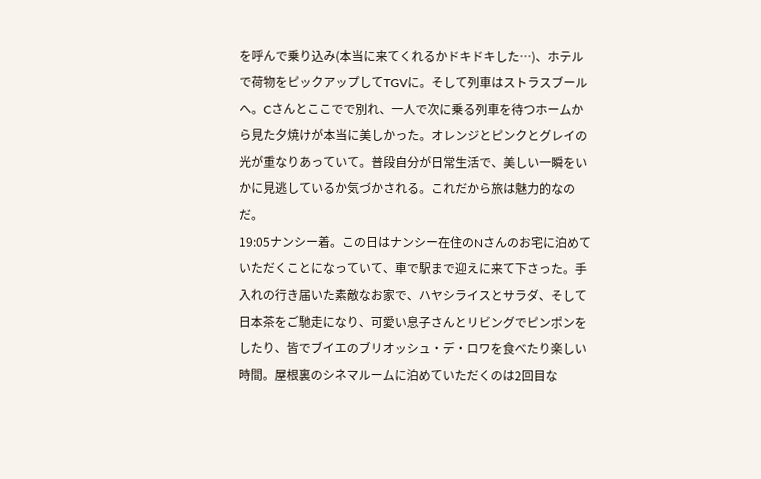を呼んで乗り込み(本当に来てくれるかドキドキした…)、ホテルで荷物をピックアップしてTGVに。そして列車はストラスブールへ。Cさんとここでで別れ、一人で次に乗る列車を待つホームから見た夕焼けが本当に美しかった。オレンジとピンクとグレイの光が重なりあっていて。普段自分が日常生活で、美しい一瞬をいかに見逃しているか気づかされる。これだから旅は魅力的なのだ。
19:05ナンシー着。この日はナンシー在住のNさんのお宅に泊めていただくことになっていて、車で駅まで迎えに来て下さった。手入れの行き届いた素敵なお家で、ハヤシライスとサラダ、そして日本茶をご馳走になり、可愛い息子さんとリビングでピンポンをしたり、皆でブイエのブリオッシュ・デ・ロワを食べたり楽しい時間。屋根裏のシネマルームに泊めていただくのは2回目な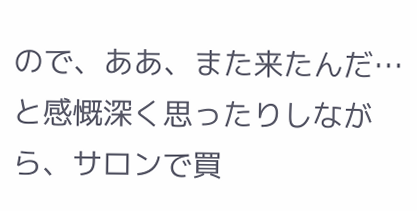ので、ああ、また来たんだ…と感慨深く思ったりしながら、サロンで買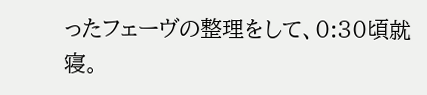ったフェーヴの整理をして、0:30頃就寝。